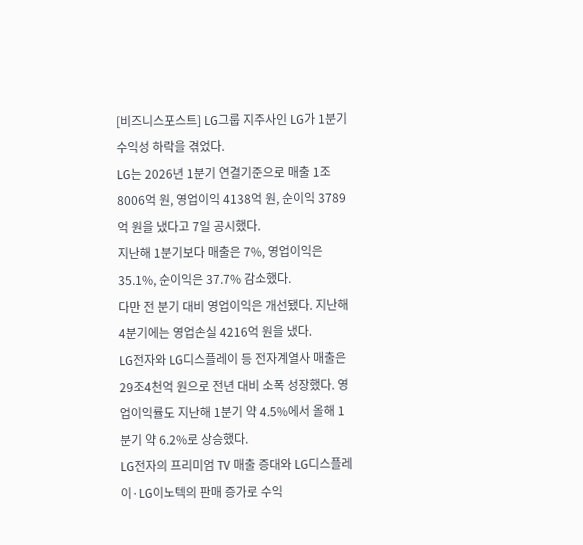[비즈니스포스트] LG그룹 지주사인 LG가 1분기 수익성 하락을 겪었다.
LG는 2026년 1분기 연결기준으로 매출 1조8006억 원, 영업이익 4138억 원, 순이익 3789억 원을 냈다고 7일 공시했다.
지난해 1분기보다 매출은 7%, 영업이익은 35.1%, 순이익은 37.7% 감소했다.
다만 전 분기 대비 영업이익은 개선됐다. 지난해 4분기에는 영업손실 4216억 원을 냈다.
LG전자와 LG디스플레이 등 전자계열사 매출은 29조4천억 원으로 전년 대비 소폭 성장했다. 영업이익률도 지난해 1분기 약 4.5%에서 올해 1분기 약 6.2%로 상승했다.
LG전자의 프리미엄 TV 매출 증대와 LG디스플레이·LG이노텍의 판매 증가로 수익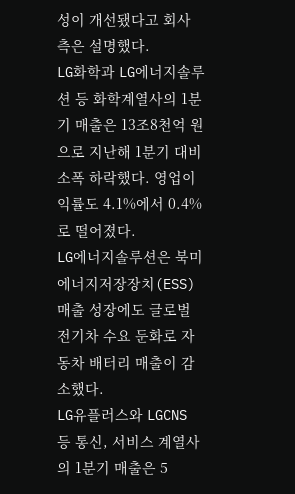성이 개선됐다고 회사 측은 설명했다.
LG화학과 LG에너지솔루션 등 화학계열사의 1분기 매출은 13조8천억 원으로 지난해 1분기 대비 소폭 하락했다. 영업이익률도 4.1%에서 0.4%로 떨어졌다.
LG에너지솔루션은 북미 에너지저장장치(ESS) 매출 성장에도 글로벌 전기차 수요 둔화로 자동차 배터리 매출이 감소했다.
LG유플러스와 LGCNS 등 통신, 서비스 계열사의 1분기 매출은 5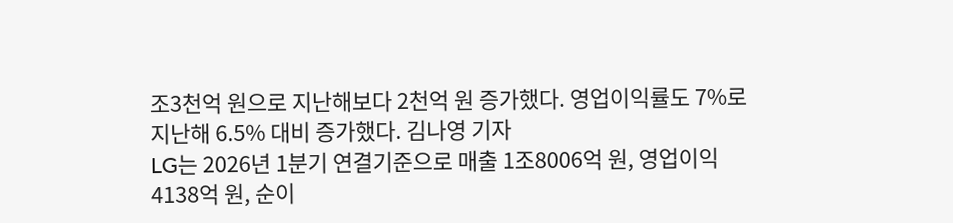조3천억 원으로 지난해보다 2천억 원 증가했다. 영업이익률도 7%로 지난해 6.5% 대비 증가했다. 김나영 기자
LG는 2026년 1분기 연결기준으로 매출 1조8006억 원, 영업이익 4138억 원, 순이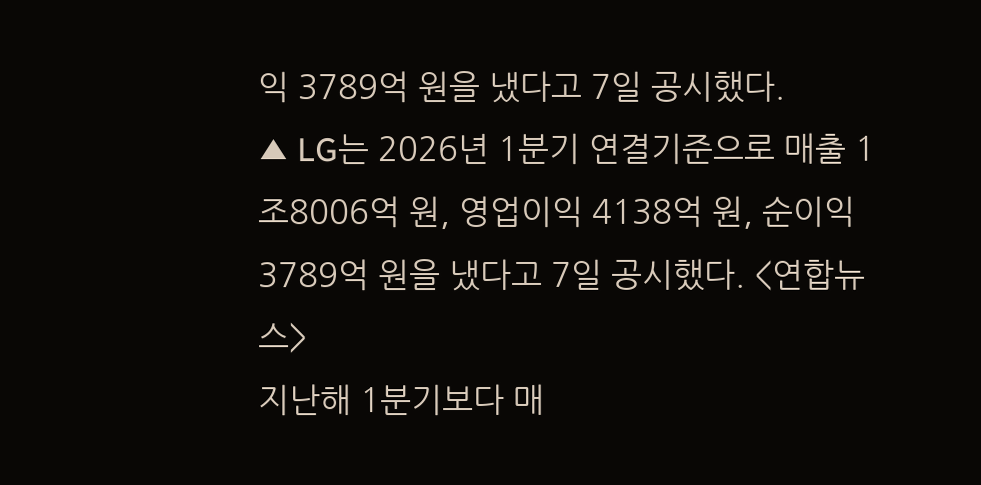익 3789억 원을 냈다고 7일 공시했다.
▲ LG는 2026년 1분기 연결기준으로 매출 1조8006억 원, 영업이익 4138억 원, 순이익 3789억 원을 냈다고 7일 공시했다. <연합뉴스>
지난해 1분기보다 매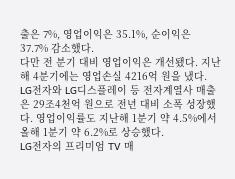출은 7%, 영업이익은 35.1%, 순이익은 37.7% 감소했다.
다만 전 분기 대비 영업이익은 개선됐다. 지난해 4분기에는 영업손실 4216억 원을 냈다.
LG전자와 LG디스플레이 등 전자계열사 매출은 29조4천억 원으로 전년 대비 소폭 성장했다. 영업이익률도 지난해 1분기 약 4.5%에서 올해 1분기 약 6.2%로 상승했다.
LG전자의 프리미엄 TV 매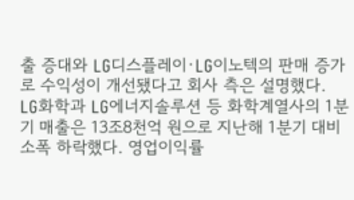출 증대와 LG디스플레이·LG이노텍의 판매 증가로 수익성이 개선됐다고 회사 측은 설명했다.
LG화학과 LG에너지솔루션 등 화학계열사의 1분기 매출은 13조8천억 원으로 지난해 1분기 대비 소폭 하락했다. 영업이익률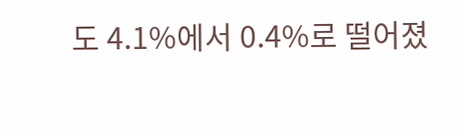도 4.1%에서 0.4%로 떨어졌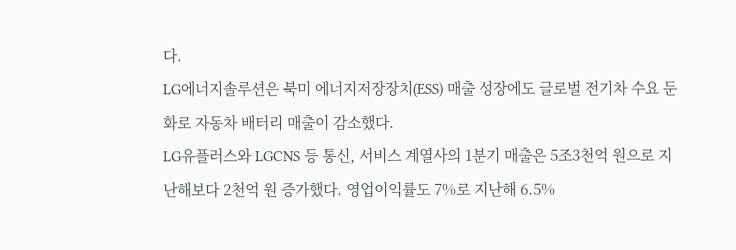다.
LG에너지솔루션은 북미 에너지저장장치(ESS) 매출 성장에도 글로벌 전기차 수요 둔화로 자동차 배터리 매출이 감소했다.
LG유플러스와 LGCNS 등 통신, 서비스 계열사의 1분기 매출은 5조3천억 원으로 지난해보다 2천억 원 증가했다. 영업이익률도 7%로 지난해 6.5%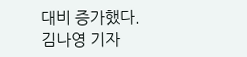대비 증가했다. 김나영 기자